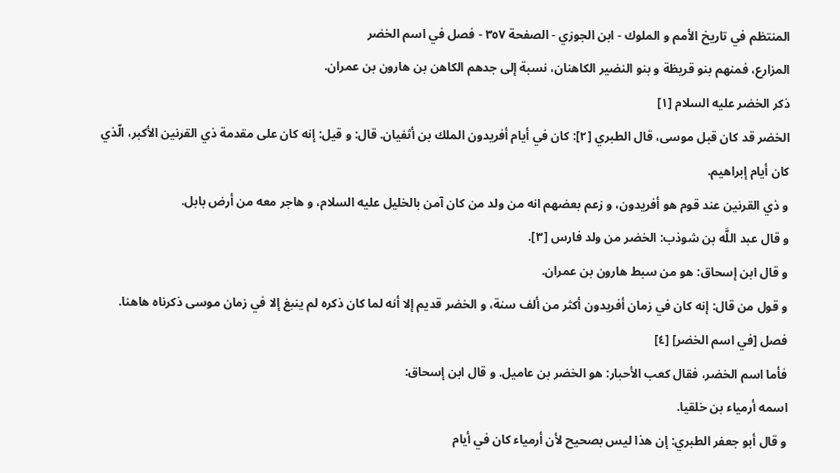المنتظم في تاريخ الأمم و الملوك - ابن الجوزي - الصفحة ٣٥٧ - فصل في اسم الخضر
المزارع، فمنهم بنو قريظة و بنو النضير الكاهنان، نسبة إلى جدهم الكاهن بن هارون بن عمران.
ذكر الخضر عليه السلام [١]
الخضر قد كان قبل موسى، قال الطبري [٢]: كان في أيام أفريدون الملك بن أثفيان. قال: و قيل: إنه كان على مقدمة ذي القرنين الأكبر، الّذي كان أيام إبراهيم.
و ذي القرنين عند قوم هو أفريدون، و زعم بعضهم انه من ولد من كان آمن بالخليل عليه السلام، و هاجر معه من أرض بابل.
و قال عبد اللَّه بن شوذب: الخضر من ولد فارس [٣].
و قال ابن إسحاق: هو من سبط هارون بن عمران.
و قول من قال: إنه كان في زمان أفريدون أكثر من ألف سنة، و الخضر قديم إلا أنه لما كان ذكره لم ينبغ إلا في زمان موسى ذكرناه هاهنا.
فصل [في اسم الخضر] [٤]
فأما اسم الخضر، فقال كعب الأحبار: هو الخضر بن عاميل. و قال ابن إسحاق:
اسمه أرمياء بن خلقيا.
و قال أبو جعفر الطبري: إن هذا ليس بصحيح لأن أرمياء كان في أيام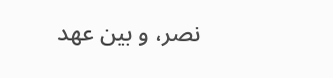نصر، و بين عهد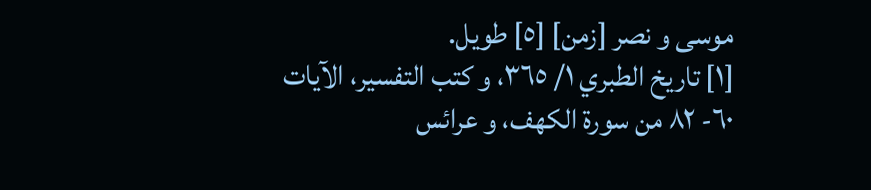موسى و نصر [زمن] [٥] طويل.
[١] تاريخ الطبري ١/ ٣٦٥، و كتب التفسير، الآيات ٦٠- ٨٢ من سورة الكهف، و عرائس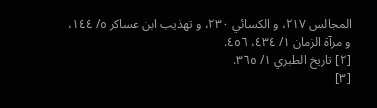المجالس ٢١٧، و الكسائي ٢٣٠، و تهذيب ابن عساكر ٥/ ١٤٤، و مرآة الزمان ١/ ٤٣٤، ٤٥٦.
[٢] تاريخ الطبري ١/ ٣٦٥.
[٣]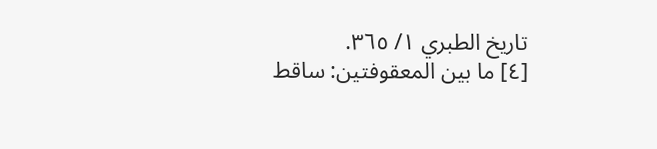تاريخ الطبري ١/ ٣٦٥.
[٤] ما بين المعقوفتين: ساقط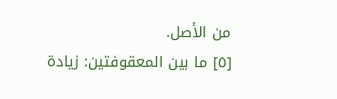من الأصل.
[٥] ما بين المعقوفتين: زيادة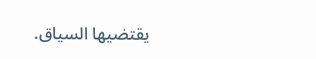يقتضيها السياق.